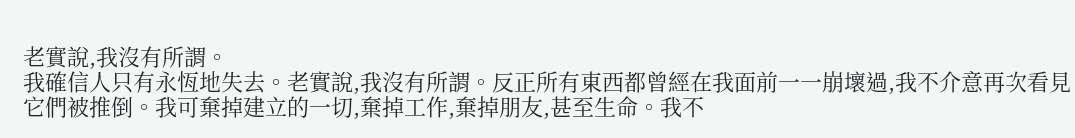老實說,我沒有所謂。
我確信人只有永恆地失去。老實說,我沒有所謂。反正所有東西都曾經在我面前一一崩壞過,我不介意再次看見它們被推倒。我可棄掉建立的一切,棄掉工作,棄掉朋友,甚至生命。我不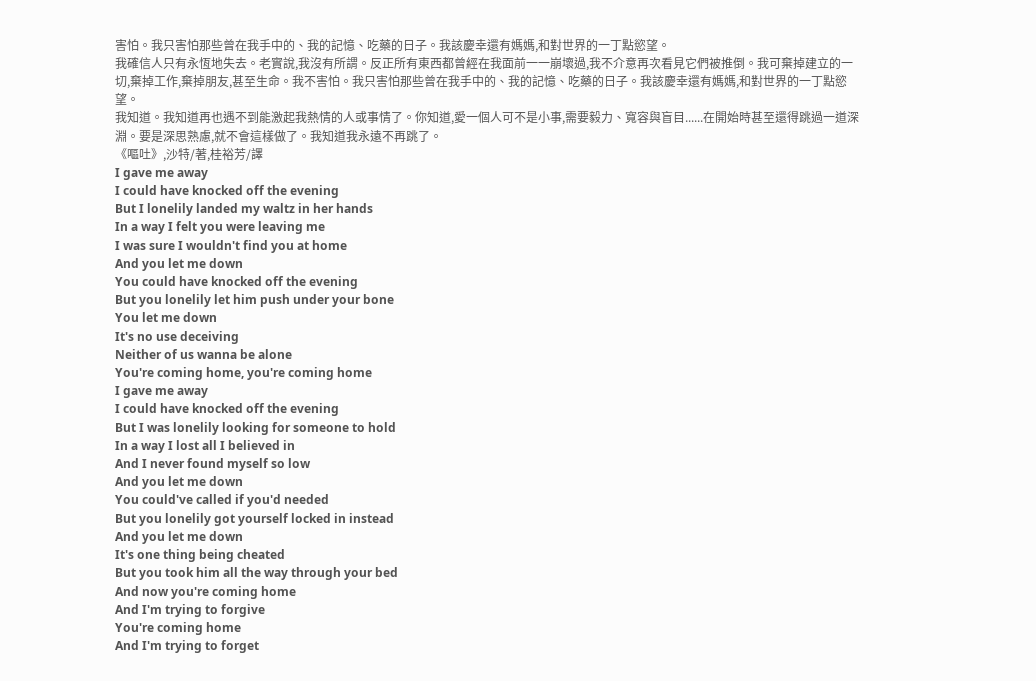害怕。我只害怕那些曾在我手中的、我的記憶、吃藥的日子。我該慶幸還有媽媽,和對世界的一丁點慾望。
我確信人只有永恆地失去。老實說,我沒有所謂。反正所有東西都曾經在我面前一一崩壞過,我不介意再次看見它們被推倒。我可棄掉建立的一切,棄掉工作,棄掉朋友,甚至生命。我不害怕。我只害怕那些曾在我手中的、我的記憶、吃藥的日子。我該慶幸還有媽媽,和對世界的一丁點慾望。
我知道。我知道再也遇不到能激起我熱情的人或事情了。你知道,愛一個人可不是小事,需要毅力、寬容與盲目......在開始時甚至還得跳過一道深淵。要是深思熟慮,就不會這樣做了。我知道我永遠不再跳了。
《嘔吐》,沙特/著,桂裕芳/譯
I gave me away
I could have knocked off the evening
But I lonelily landed my waltz in her hands
In a way I felt you were leaving me
I was sure I wouldn't find you at home
And you let me down
You could have knocked off the evening
But you lonelily let him push under your bone
You let me down
It's no use deceiving
Neither of us wanna be alone
You're coming home, you're coming home
I gave me away
I could have knocked off the evening
But I was lonelily looking for someone to hold
In a way I lost all I believed in
And I never found myself so low
And you let me down
You could've called if you'd needed
But you lonelily got yourself locked in instead
And you let me down
It's one thing being cheated
But you took him all the way through your bed
And now you're coming home
And I'm trying to forgive
You're coming home
And I'm trying to forget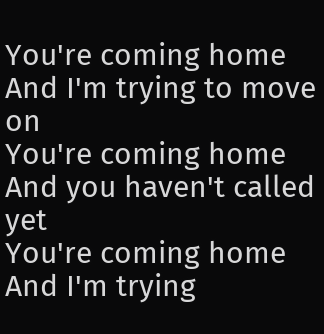You're coming home
And I'm trying to move on
You're coming home
And you haven't called yet
You're coming home
And I'm trying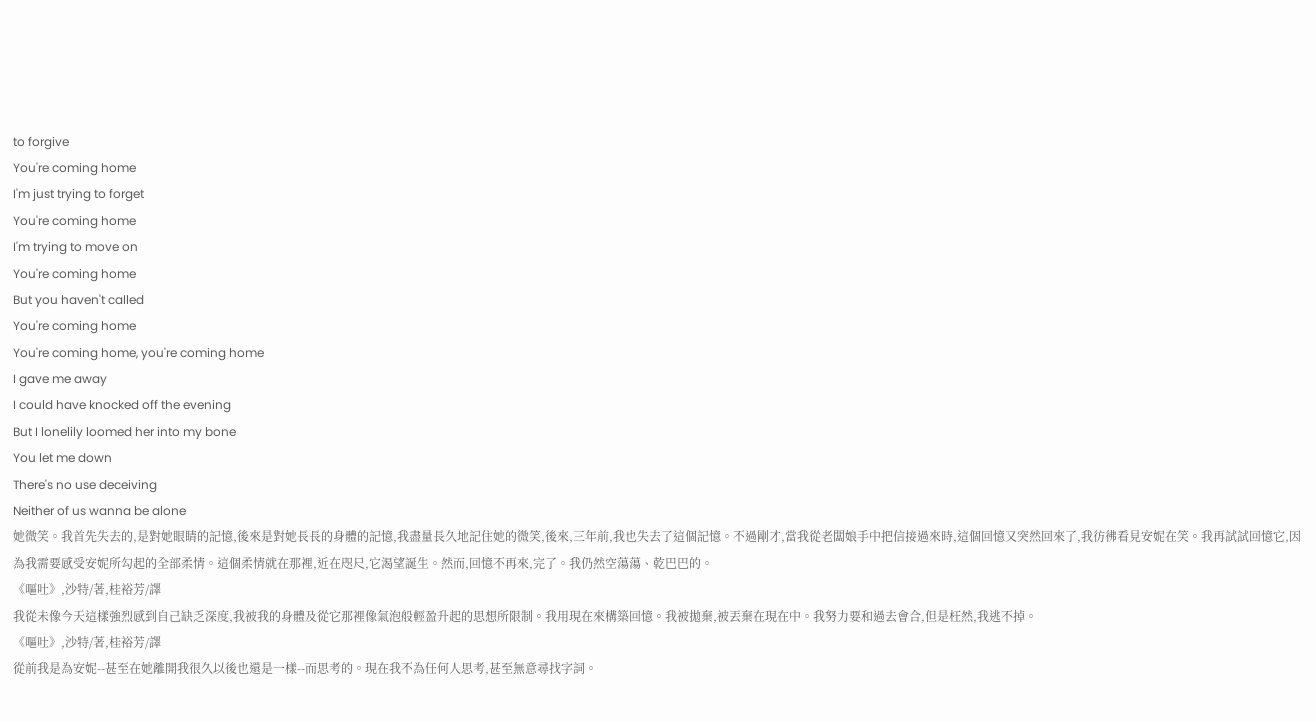to forgive
You're coming home
I'm just trying to forget
You're coming home
I'm trying to move on
You're coming home
But you haven't called
You're coming home
You're coming home, you're coming home
I gave me away
I could have knocked off the evening
But I lonelily loomed her into my bone
You let me down
There's no use deceiving
Neither of us wanna be alone
她微笑。我首先失去的,是對她眼睛的記憶,後來是對她長長的身體的記憶,我盡量長久地記住她的微笑,後來,三年前,我也失去了這個記憶。不過剛才,當我從老闆娘手中把信接過來時,這個回憶又突然回來了,我彷彿看見安妮在笑。我再試試回憶它,因為我需要感受安妮所勾起的全部柔情。這個柔情就在那裡,近在咫尺,它渴望誕生。然而,回憶不再來,完了。我仍然空蕩蕩、乾巴巴的。
《嘔吐》,沙特/著,桂裕芳/譯
我從未像今天這樣強烈感到自己缺乏深度,我被我的身體及從它那裡像氣泡般輕盈升起的思想所限制。我用現在來構築回憶。我被拋棄,被丟棄在現在中。我努力要和過去會合,但是枉然,我逃不掉。
《嘔吐》,沙特/著,桂裕芳/譯
從前我是為安妮--甚至在她離開我很久以後也還是一樣--而思考的。現在我不為任何人思考,甚至無意尋找字詞。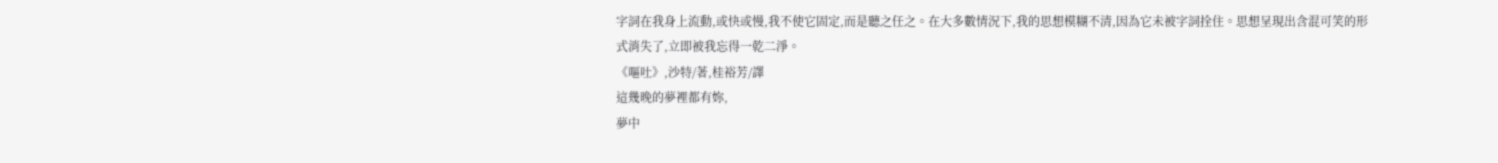字詞在我身上流動,或快或慢,我不使它固定,而是聽之任之。在大多數情況下,我的思想模糊不清,因為它未被字詞拴住。思想呈現出含混可笑的形式消失了,立即被我忘得一乾二淨。
《嘔吐》,沙特/著,桂裕芳/譯
這幾晚的夢裡都有妳,
夢中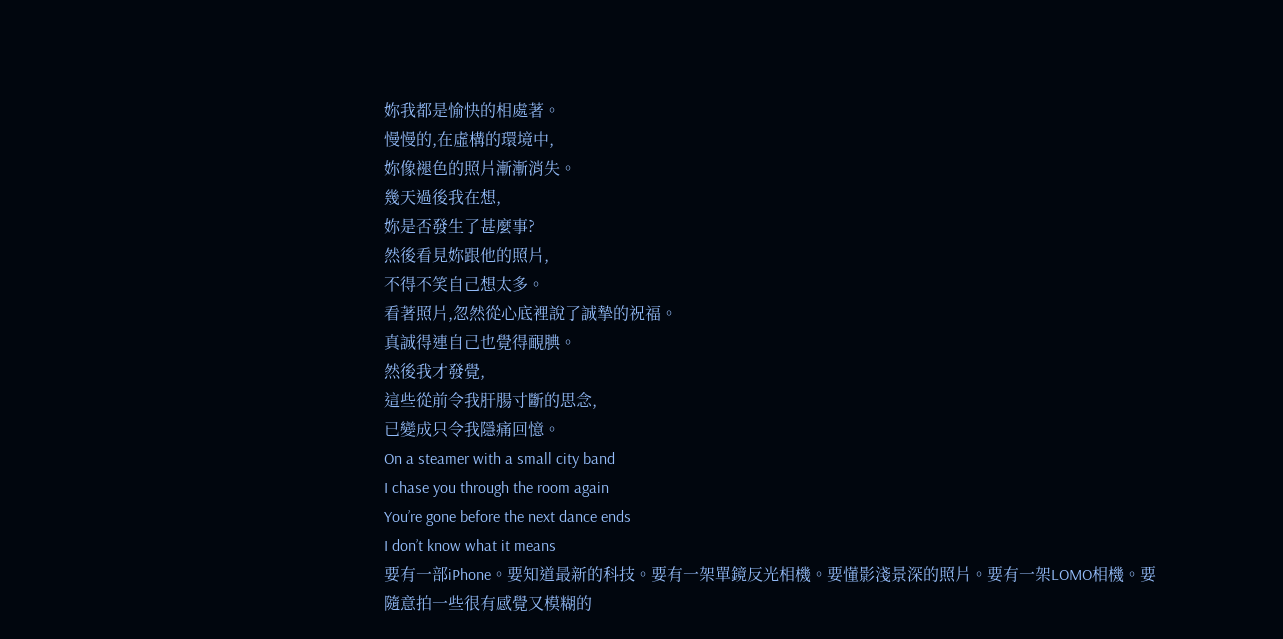妳我都是愉快的相處著。
慢慢的,在虛構的環境中,
妳像褪色的照片漸漸消失。
幾天過後我在想,
妳是否發生了甚麼事?
然後看見妳跟他的照片,
不得不笑自己想太多。
看著照片,忽然從心底裡說了誠摯的祝福。
真誠得連自己也覺得靦腆。
然後我才發覺,
這些從前令我肝腸寸斷的思念,
已變成只令我隱痛回憶。
On a steamer with a small city band
I chase you through the room again
You’re gone before the next dance ends
I don’t know what it means
要有一部iPhone。要知道最新的科技。要有一架單鏡反光相機。要懂影淺景深的照片。要有一架LOMO相機。要隨意拍一些很有感覺又模糊的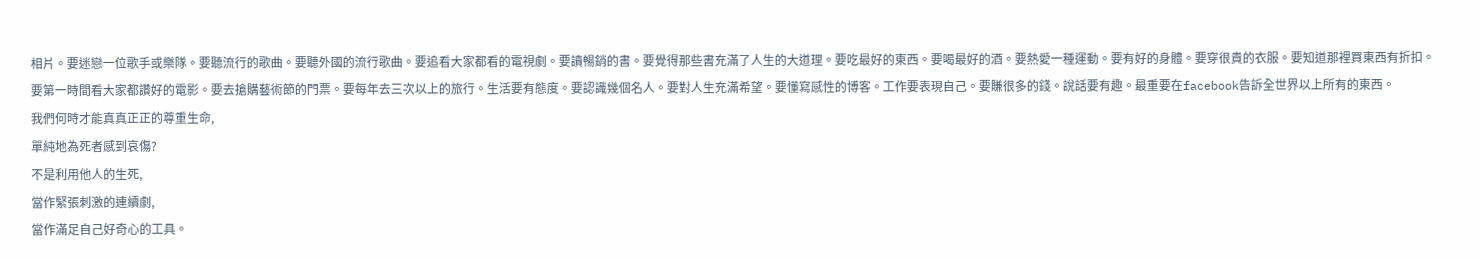相片。要迷戀一位歌手或樂隊。要聽流行的歌曲。要聽外國的流行歌曲。要追看大家都看的電視劇。要讀暢銷的書。要覺得那些書充滿了人生的大道理。要吃最好的東西。要喝最好的酒。要熱愛一種運動。要有好的身體。要穿很貴的衣服。要知道那裡買東西有折扣。要第一時間看大家都讚好的電影。要去搶購藝術節的門票。要每年去三次以上的旅行。生活要有態度。要認識幾個名人。要對人生充滿希望。要懂寫感性的博客。工作要表現自己。要賺很多的錢。說話要有趣。最重要在facebook告訴全世界以上所有的東西。
我們何時才能真真正正的尊重生命,
單純地為死者感到哀傷?
不是利用他人的生死,
當作緊張刺激的連續劇,
當作滿足自己好奇心的工具。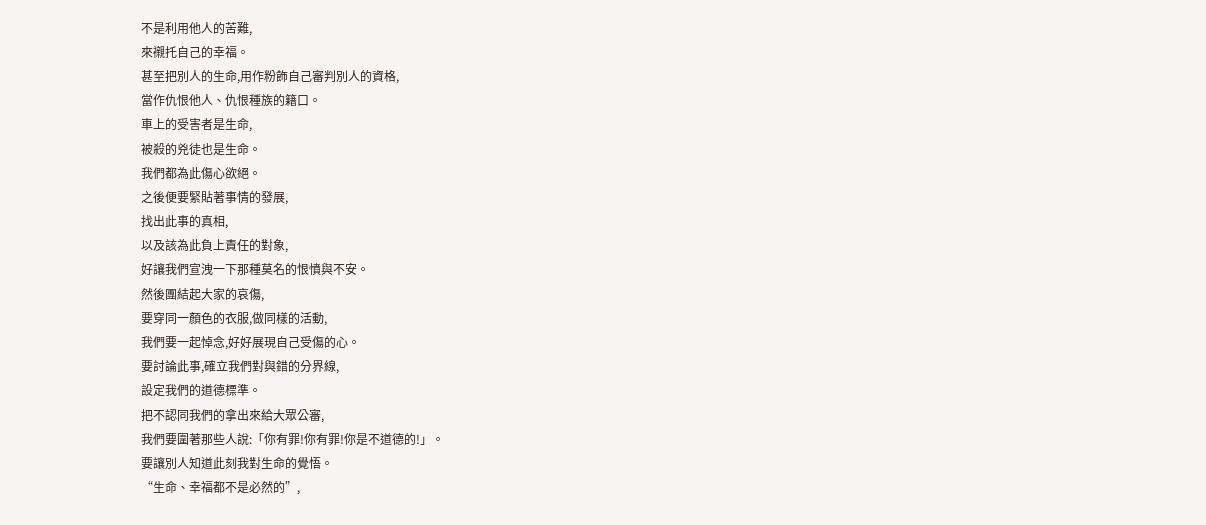不是利用他人的苦難,
來襯托自己的幸福。
甚至把別人的生命,用作粉飾自己審判別人的資格,
當作仇恨他人、仇恨種族的籍口。
車上的受害者是生命,
被殺的兇徒也是生命。
我們都為此傷心欲絕。
之後便要緊貼著事情的發展,
找出此事的真相,
以及該為此負上責任的對象,
好讓我們宣洩一下那種莫名的恨憤與不安。
然後團結起大家的哀傷,
要穿同一顏色的衣服,做同樣的活動,
我們要一起悼念,好好展現自己受傷的心。
要討論此事,確立我們對與錯的分界線,
設定我們的道德標準。
把不認同我們的拿出來給大眾公審,
我們要圍著那些人說:「你有罪!你有罪!你是不道德的!」。
要讓別人知道此刻我對生命的覺悟。
“生命、幸福都不是必然的”,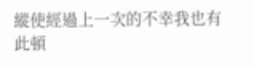縱使經過上一次的不幸我也有此頓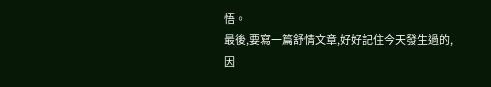悟。
最後,要寫一篇舒情文章,好好記住今天發生過的,
因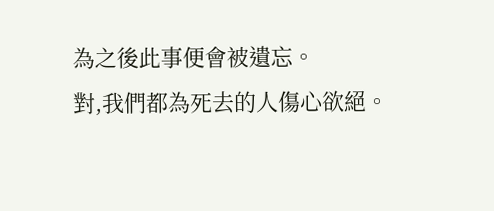為之後此事便會被遺忘。
對,我們都為死去的人傷心欲絕。